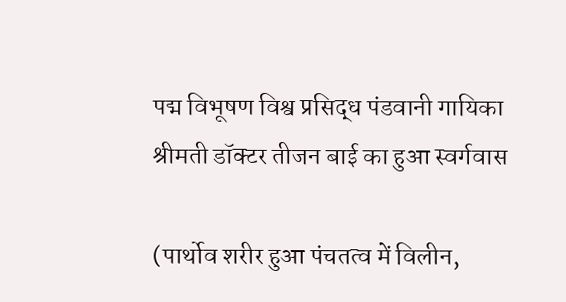पद्म विभूषण विश्व प्रसिद्ध पंडवानी गायिका श्रीमती डॉक्टर तीजन बाई का हुआ स्वर्गवास

(पार्थोव शरीर हुआ पंचतत्व में विलीन,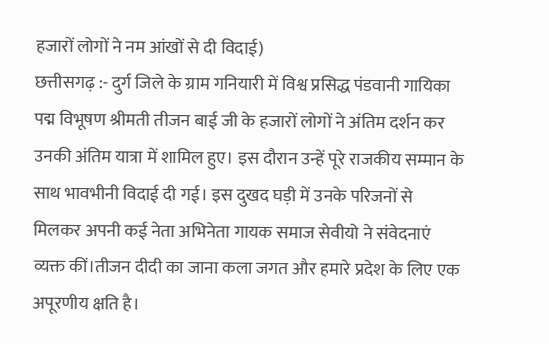हजारों लोगों ने नम आंखों से दी विदाई)
छत्तीसगढ़ :- दुर्ग जिले के ग्राम गनियारी में विश्व प्रसिद्ध पंडवानी गायिका पद्म विभूषण श्रीमती तीजन बाई जी के हजारों लोगों ने अंतिम दर्शन कर उनकी अंतिम यात्रा में शामिल हुए। इस दौरान उन्हें पूरे राजकीय सम्मान के साथ भावभीनी विदाई दी गई। इस दुखद घड़ी में उनके परिजनों से मिलकर अपनी कई नेता अभिनेता गायक समाज सेवीयो ने संवेदनाएं व्यक्त कीं।तीजन दीदी का जाना कला जगत और हमारे प्रदेश के लिए एक अपूरणीय क्षति है।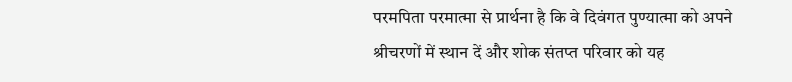परमपिता परमात्मा से प्रार्थना है कि वे दिवंगत पुण्यात्मा को अपने श्रीचरणों में स्थान दें और शोक संतप्त परिवार को यह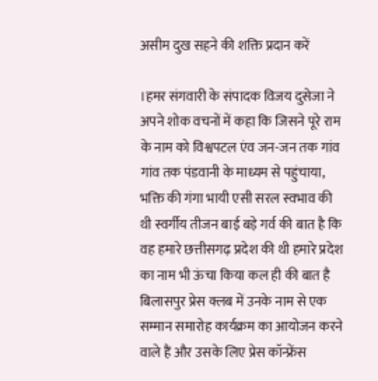असीम दुख सहने की शक्ति प्रदान करें

।हमर संगवारी के संपादक विजय दुसेजा ने अपने शोक वचनों में कहा कि जिसने पूरे राम के नाम को विश्वपटल एंव जन-जन तक गांव गांव तक पंडवानी के माध्यम से पहुंचाया, भक्ति की गंगा भायी एसी सरल स्वभाव की थी स्वर्गीय तीजन बाई बड़े गर्व की बात है कि वह हमारे छत्तीसगढ़ प्रदेश की थी हमारे प्रदेश का नाम भी ऊंचा किया कल ही की बात है बिलासपुर प्रेस क्लब में उनके नाम से एक सम्मान समारोह कार्यक्रम का आयोजन करने वाले हैं और उसके लिए प्रेस कॉन्फ्रेंस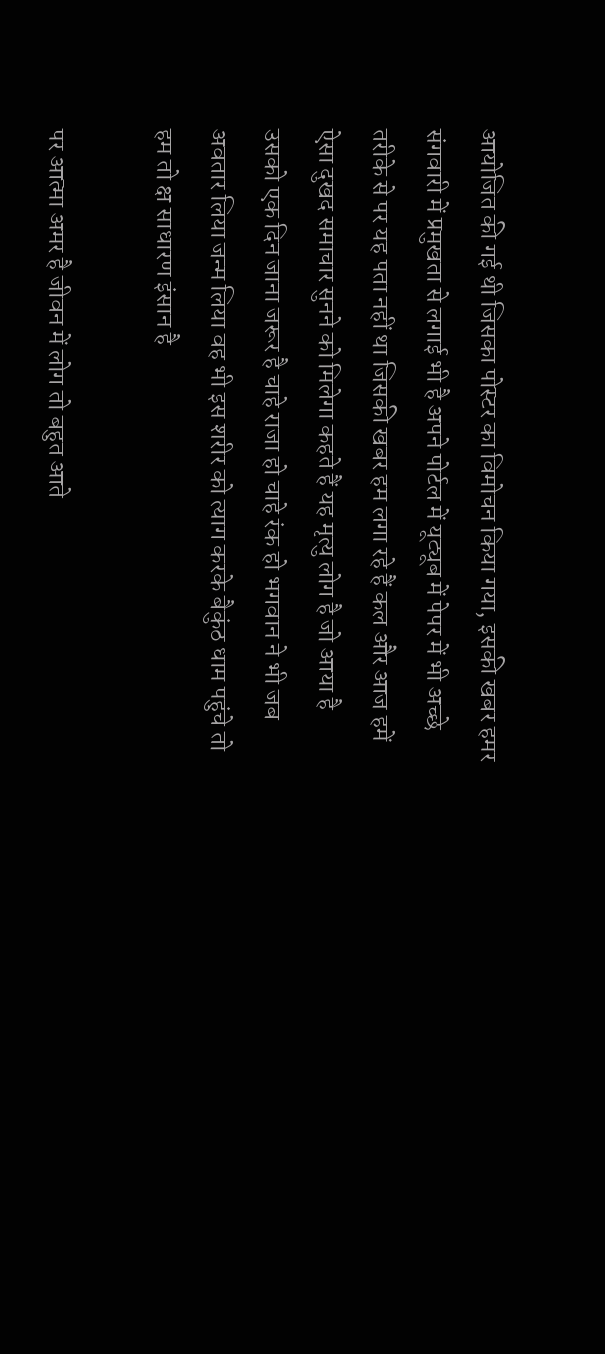आयोजित की गई थी जिसका पोस्टर का विमोचन किया गया, इसकी खबर हमर संगवारी में प्रमुखता से लगाई भी है अपने पोर्टल में यूट्यूब में पेपर में भी अच्छे तरीके से पर यह पता नहीं था जिसकी खबर हम लगा रहे हैं कल और आज हमें ऐसा दुखद समाचार सुनने को मिलेगा कहते हैं यह मृत्यु लोग है जो आया है उसको एक दिन जाना जरूर है चाहे राजा हो चाहे रंक हो भगवान ने भी जब अवतार लिया जन्म लिया वह भी इस शरीर को त्याग करके बैकुंठ धाम पहुंचे तो हम तो क्ष साधारण इंसान है

पर आत्मा अमर है जीवन में लोग तो बहुत आते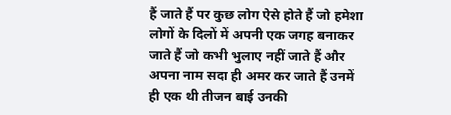हैं जाते हैं पर कुछ लोग ऐसे होते हैं जो हमेशा लोगों के दिलों में अपनी एक जगह बनाकर जाते हैं जो कभी भुलाए नहीं जाते हैं और अपना नाम सदा ही अमर कर जाते हैं उनमें ही एक थी तीजन बाई उनकी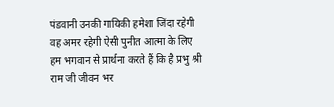पंडवानी उनकी गायिकी हमेशा जिंदा रहेगी वह अमर रहेगी ऐसी पुनीत आत्मा के लिए हम भगवान से प्रार्थना करते हैं कि है प्रभु श्री राम जी जीवन भर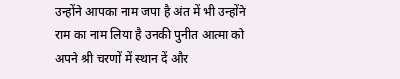उन्होंने आपका नाम जपा है अंत में भी उन्होंने राम का नाम लिया है उनकी पुनीत आत्मा को अपने श्री चरणों में स्थान दें और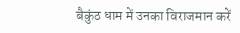बैकुंठ धाम में उनका विराजमान करें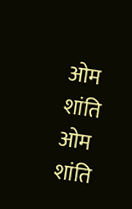ओम शांति ओम शांति